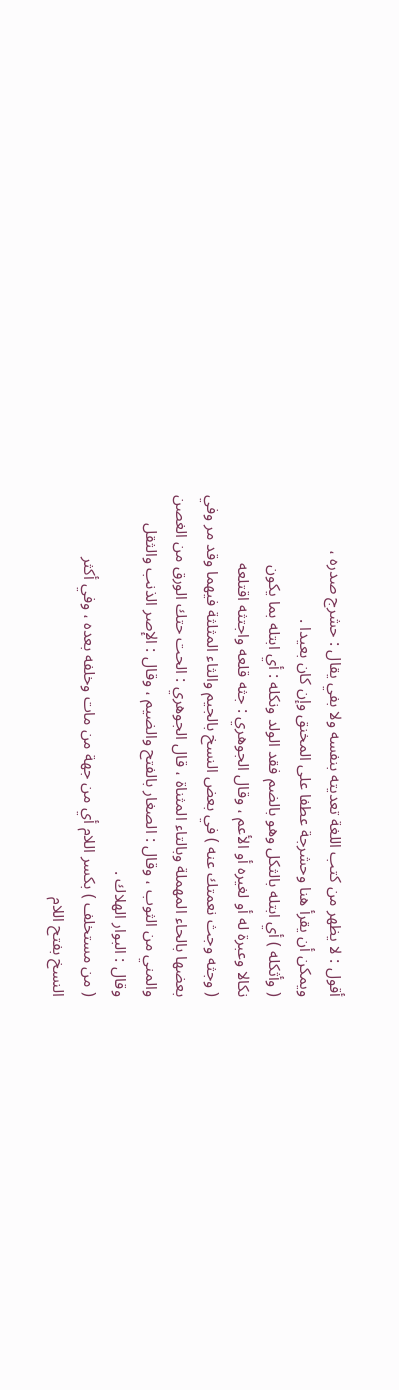أقول : لا يظهر من كتب اللغة تعديته بنفسه ولا بفي يقال : حشرج صدره ،
ويمكن أن يقرأ هنا وحشرجة عطفا على المخنق وإن كان بعيدا .
( وأثكله ) أي ابتله بالثكل وهو بالضم فقد الولد ونكله : أي ابتله بما يكون
نكالا وعبرة له أو لغيره أو الأعم ، وقال الجوهري : جثه قلعه واجتثه اقتلعه
( وجثه وجث نعمتك عنه ) في بعض النسخ بالجيم والثاء المثلثة فيهما وقد مر وفي
بعضها بالحاء المهملة وبالتاء المثناة ، قال الجوهري : الحت حتك الورق من الغصن
والمني من الثوب ، وقال : الصغار بالفتح والضيم ، وقال : الإصر الذنب والثقل
وقال : البوار الهلاك .
( من مستخلف ) بكسر اللام أي من جهة من مات وخلفه بعده ، وفي أكثر
النسخ بفتح اللام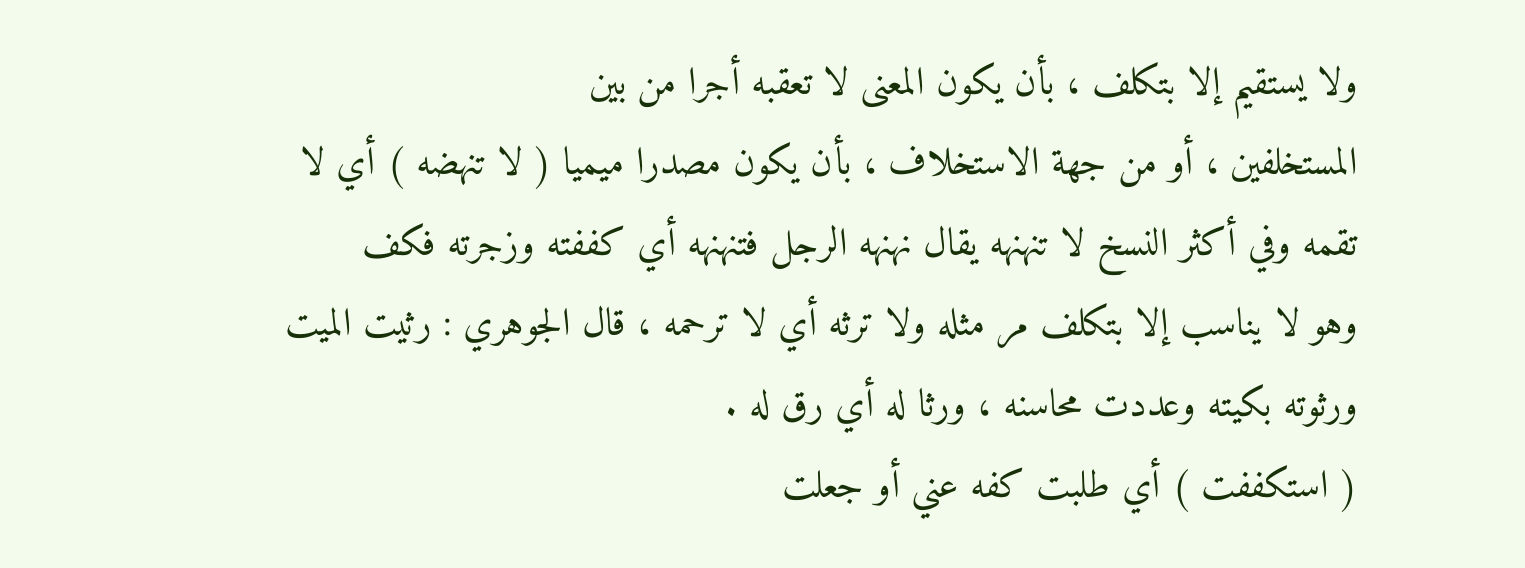ولا يستقيم إلا بتكلف ، بأن يكون المعنى لا تعقبه أجرا من بين
المستخلفين ، أو من جهة الاستخلاف ، بأن يكون مصدرا ميميا ( لا تنهضه ) أي لا
تقمه وفي أكثر النسخ لا تنهنهه يقال نهنهه الرجل فتنهنهه أي كففته وزجرته فكف
وهو لا يناسب إلا بتكلف مر مثله ولا ترثه أي لا ترحمه ، قال الجوهري : رثيت الميت
ورثوته بكيته وعددت محاسنه ، ورثا له أي رق له .
( استكففت ) أي طلبت كفه عني أو جعلت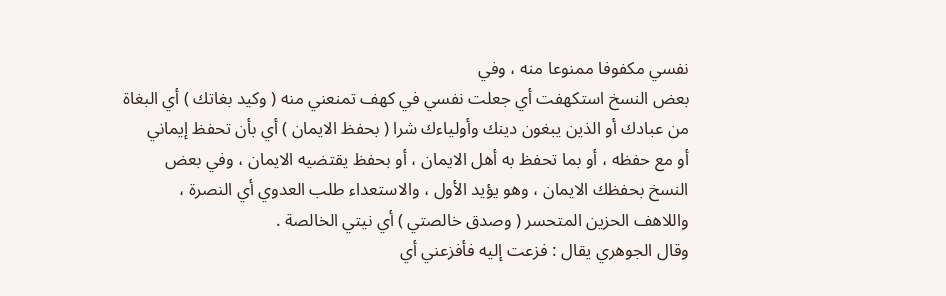نفسي مكفوفا ممنوعا منه ، وفي
بعض النسخ استكهفت أي جعلت نفسي في كهف تمنعني منه ( وكيد بغاتك ) أي البغاة
من عبادك أو الذين يبغون دينك وأولياءك شرا ( بحفظ الايمان ) أي بأن تحفظ إيماني
أو مع حفظه ، أو بما تحفظ به أهل الايمان ، أو بحفظ يقتضيه الايمان ، وفي بعض
النسخ بحفظك الايمان ، وهو يؤيد الأول ، والاستعداء طلب العدوي أي النصرة ،
واللاهف الحزين المتحسر ( وصدق خالصتي ) أي نيتي الخالصة .
وقال الجوهري يقال : فزعت إليه فأفزعني أي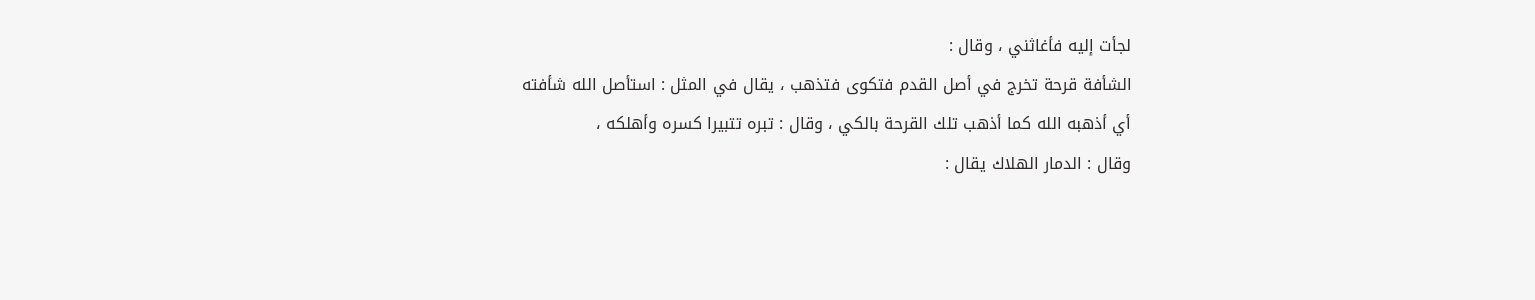لجأت إليه فأغاثني ، وقال :
الشأفة قرحة تخرج في أصل القدم فتكوى فتذهب ، يقال في المثل : استأصل الله شأفته
أي أذهبه الله كما أذهب تلك القرحة بالكي ، وقال : تبره تتبيرا كسره وأهلكه ،
وقال : الدمار الهلاك يقال :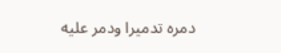دمره تدميرا ودمر عليه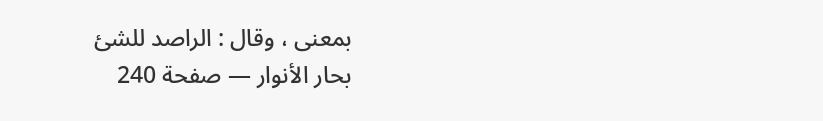بمعنى ، وقال : الراصد للشئ
بحار الأنوار — صفحة 240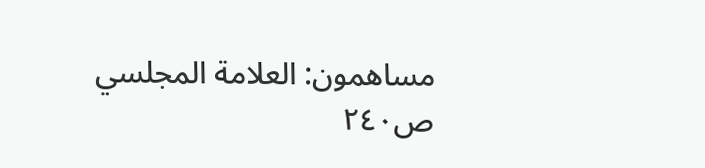مساهمون: العلامة المجلسي
ص٢٤٠